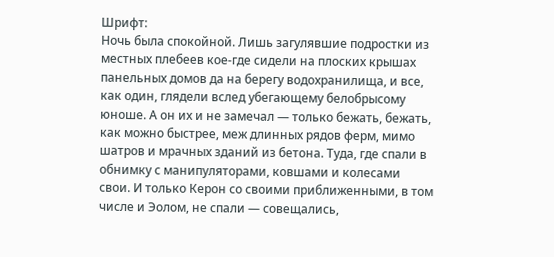Шрифт:
Ночь была спокойной. Лишь загулявшие подростки из местных плебеев кое-где сидели на плоских крышах панельных домов да на берегу водохранилища, и все, как один, глядели вслед убегающему белобрысому юноше. А он их и не замечал — только бежать, бежать, как можно быстрее, меж длинных рядов ферм, мимо шатров и мрачных зданий из бетона. Туда, где спали в обнимку с манипуляторами, ковшами и колесами свои. И только Керон со своими приближенными, в том числе и Эолом, не спали — совещались,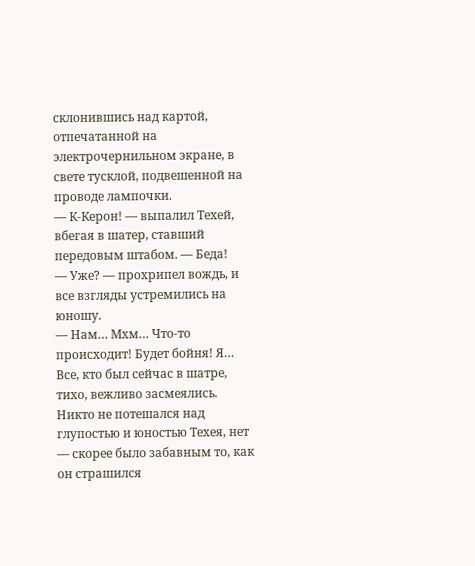склонившись над картой, отпечатанной на электрочернильном экране, в свете тусклой, подвешенной на проводе лампочки.
— К-Керон! — выпалил Техей, вбегая в шатер, ставший передовым штабом. — Беда!
— Уже? — прохрипел вождь, и все взгляды устремились на юношу.
— Нам… Мхм… Что-то происходит! Будет бойня! Я…
Все, кто был сейчас в шатре, тихо, вежливо засмеялись. Никто не потешался над глупостью и юностью Техея, нет — скорее было забавным то, как он страшился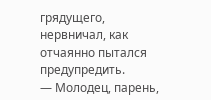грядущего, нервничал, как отчаянно пытался предупредить.
— Молодец, парень,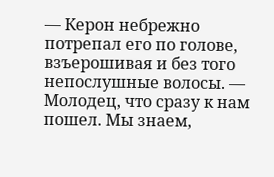— Керон небрежно потрепал его по голове, взъерошивая и без того непослушные волосы. — Молодец, что сразу к нам пошел. Мы знаем,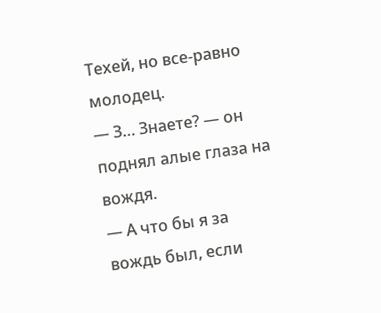Техей, но все-равно молодец.
— З… Знаете? — он поднял алые глаза на вождя.
— А что бы я за вождь был, если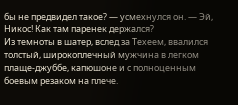бы не предвидел такое? — усмехнулся он. — Эй, Никос! Как там паренек держался?
Из темноты в шатер, вслед за Техеем, ввалился толстый, широкоплечный мужчина в легком плаще-джуббе, капюшоне и с полноценным боевым резаком на плече.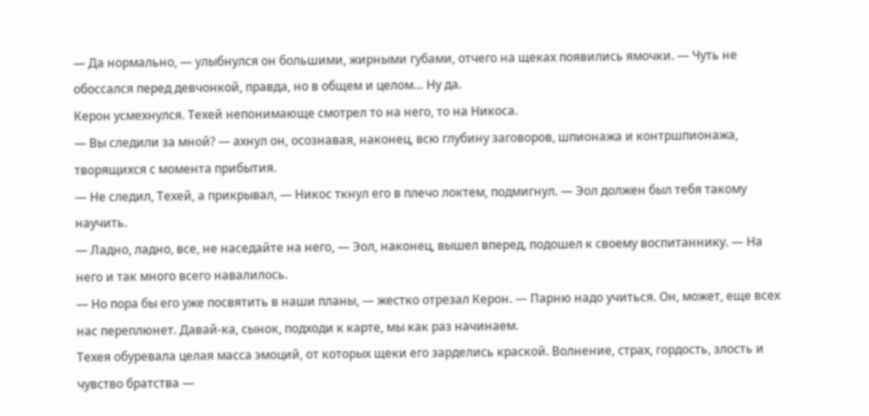— Да нормально, — улыбнулся он большими, жирными губами, отчего на щеках появились ямочки. — Чуть не обоссался перед девчонкой, правда, но в общем и целом… Ну да.
Керон усмехнулся. Техей непонимающе смотрел то на него, то на Никоса.
— Вы следили за мной? — ахнул он, осознавая, наконец, всю глубину заговоров, шпионажа и контршпионажа, творящихся с момента прибытия.
— Не следил, Техей, а прикрывал, — Никос ткнул его в плечо локтем, подмигнул. — Эол должен был тебя такому научить.
— Ладно, ладно, все, не наседайте на него, — Эол, наконец, вышел вперед, подошел к своему воспитаннику. — На него и так много всего навалилось.
— Но пора бы его уже посвятить в наши планы, — жестко отрезал Керон. — Парню надо учиться. Он, может, еще всех нас переплюнет. Давай-ка, сынок, подходи к карте, мы как раз начинаем.
Техея обуревала целая масса эмоций, от которых щеки его зарделись краской. Волнение, страх, гордость, злость и чувство братства —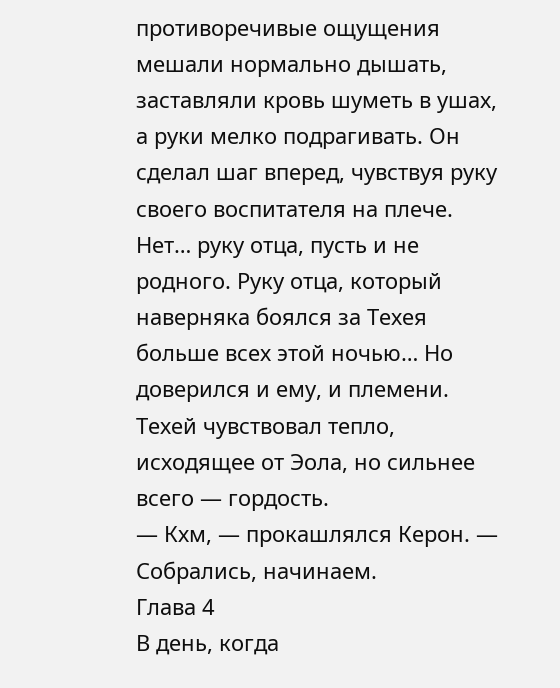противоречивые ощущения мешали нормально дышать, заставляли кровь шуметь в ушах, а руки мелко подрагивать. Он сделал шаг вперед, чувствуя руку своего воспитателя на плече. Нет… руку отца, пусть и не родного. Руку отца, который наверняка боялся за Техея больше всех этой ночью… Но доверился и ему, и племени. Техей чувствовал тепло, исходящее от Эола, но сильнее всего — гордость.
— Кхм, — прокашлялся Керон. — Собрались, начинаем.
Глава 4
В день, когда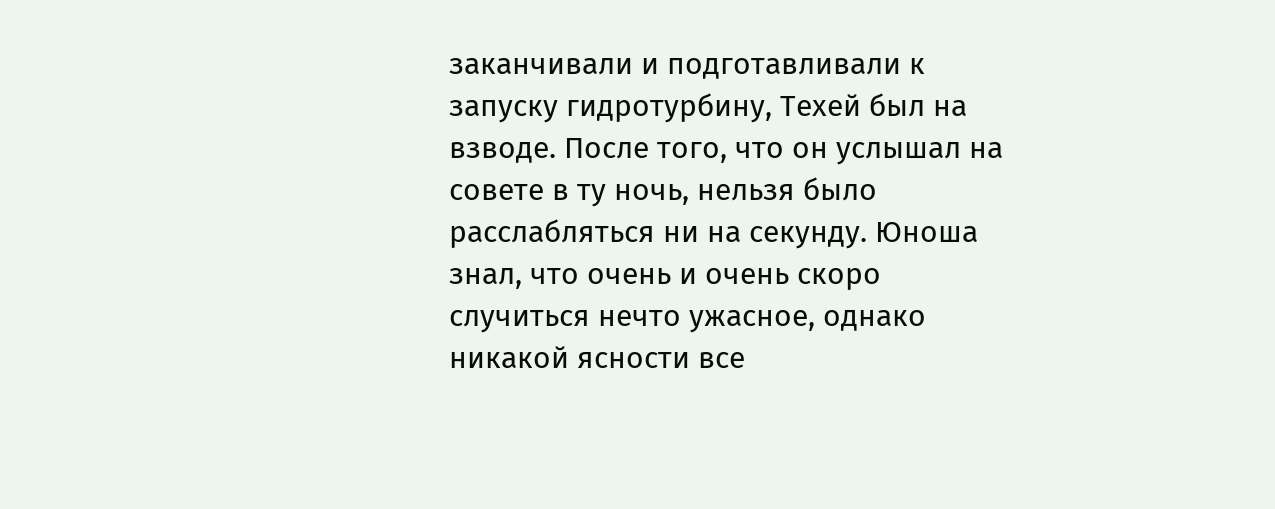заканчивали и подготавливали к запуску гидротурбину, Техей был на взводе. После того, что он услышал на совете в ту ночь, нельзя было расслабляться ни на секунду. Юноша знал, что очень и очень скоро случиться нечто ужасное, однако никакой ясности все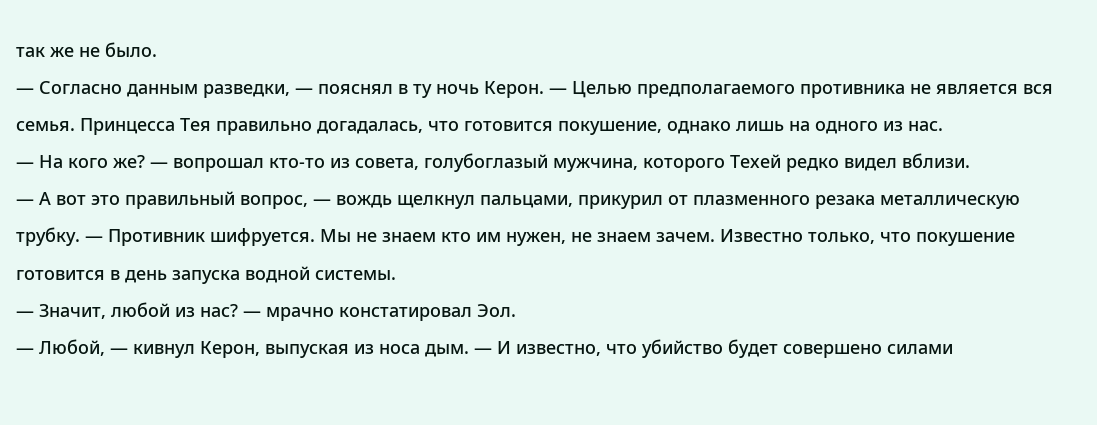так же не было.
— Согласно данным разведки, — пояснял в ту ночь Керон. — Целью предполагаемого противника не является вся семья. Принцесса Тея правильно догадалась, что готовится покушение, однако лишь на одного из нас.
— На кого же? — вопрошал кто-то из совета, голубоглазый мужчина, которого Техей редко видел вблизи.
— А вот это правильный вопрос, — вождь щелкнул пальцами, прикурил от плазменного резака металлическую трубку. — Противник шифруется. Мы не знаем кто им нужен, не знаем зачем. Известно только, что покушение готовится в день запуска водной системы.
— Значит, любой из нас? — мрачно констатировал Эол.
— Любой, — кивнул Керон, выпуская из носа дым. — И известно, что убийство будет совершено силами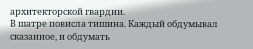архитекторской гвардии.
В шатре повисла тишина. Каждый обдумывал сказанное, и обдумать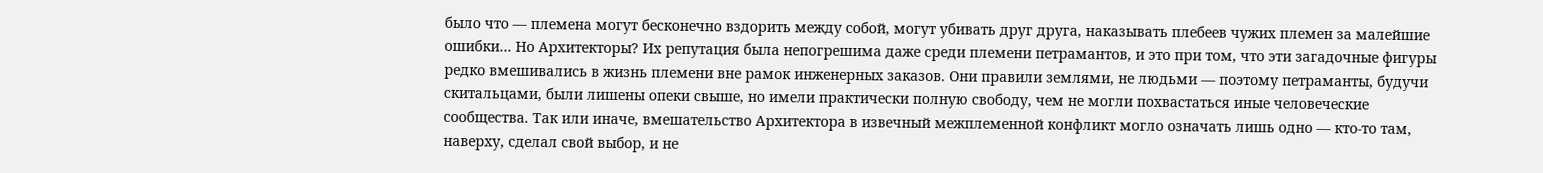было что — племена могут бесконечно вздорить между собой, могут убивать друг друга, наказывать плебеев чужих племен за малейшие ошибки… Но Архитекторы? Их репутация была непогрешима даже среди племени петрамантов, и это при том, что эти загадочные фигуры редко вмешивались в жизнь племени вне рамок инженерных заказов. Они правили землями, не людьми — поэтому петраманты, будучи скитальцами, были лишены опеки свыше, но имели практически полную свободу, чем не могли похвастаться иные человеческие сообщества. Так или иначе, вмешательство Архитектора в извечный межплеменной конфликт могло означать лишь одно — кто-то там, наверху, сделал свой выбор, и не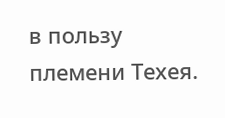в пользу племени Техея.